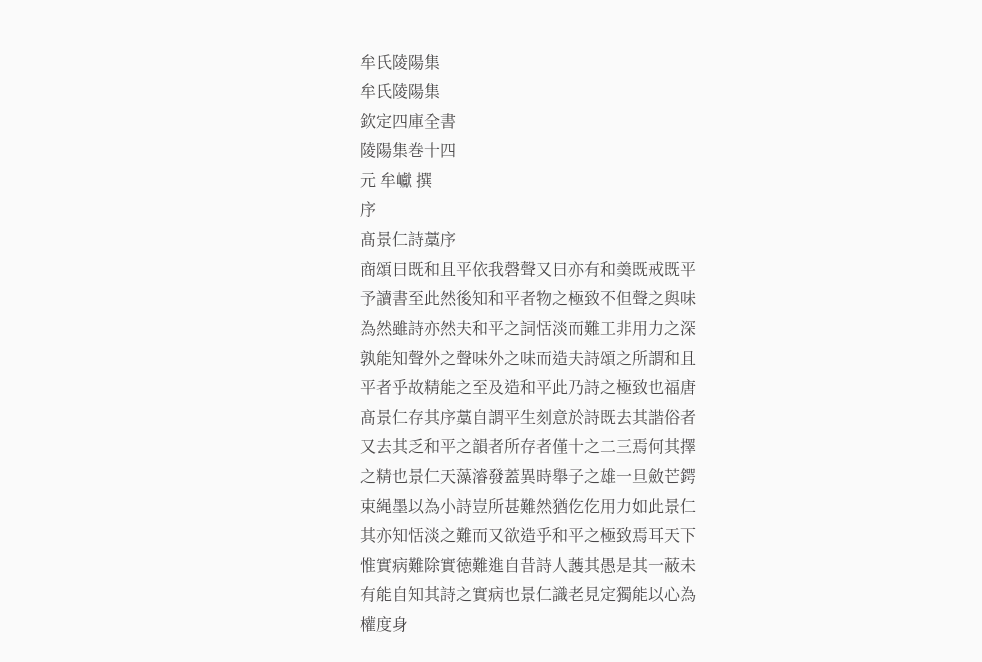牟氏陵陽集
牟氏陵陽集
欽定四庫全書
陵陽集巻十四
元 牟巘 撰
序
髙景仁詩藁序
商頌曰既和且平依我磬聲又曰亦有和羮既戒既平
予讀書至此然後知和平者物之極致不但聲之與味
為然雖詩亦然夫和平之詞恬淡而難工非用力之深
孰能知聲外之聲味外之味而造夫詩頌之所謂和且
平者乎故精能之至及造和平此乃詩之極致也福唐
髙景仁存其序藁自謂平生刻意於詩既去其諧俗者
又去其乏和平之韻者所存者僅十之二三焉何其擇
之精也景仁天藻濬發蓋異時舉子之雄一旦斂芒鍔
束䋲墨以為小詩豈所甚難然猶仡仡用力如此景仁
其亦知恬淡之難而又欲造乎和平之極致焉耳天下
惟實病難除實徳難進自昔詩人䕶其愚是其一蔽未
有能自知其詩之實病也景仁識老見定獨能以心為
權度身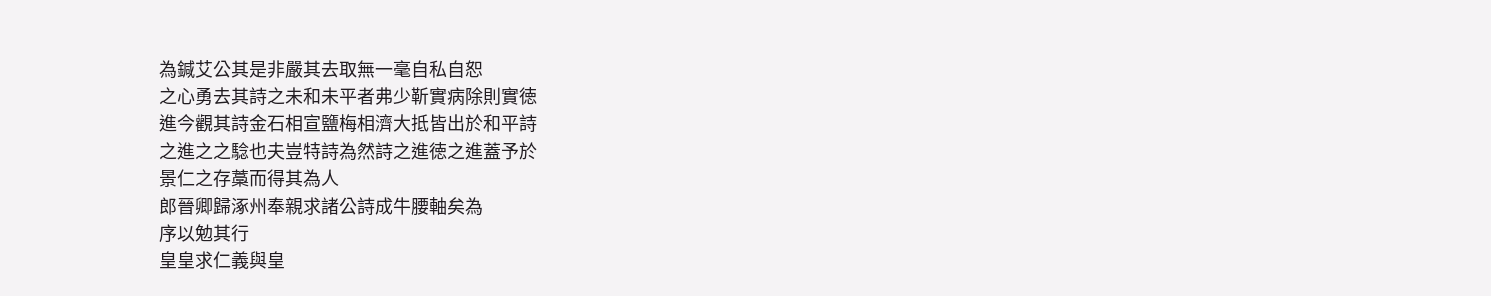為鍼艾公其是非嚴其去取無一毫自私自恕
之心勇去其詩之未和未平者弗少靳實病除則實徳
進今觀其詩金石相宣鹽梅相濟大抵皆出於和平詩
之進之之騐也夫豈特詩為然詩之進徳之進蓋予於
景仁之存藁而得其為人
郎晉卿歸涿州奉親求諸公詩成牛腰軸矣為
序以勉其行
皇皇求仁義與皇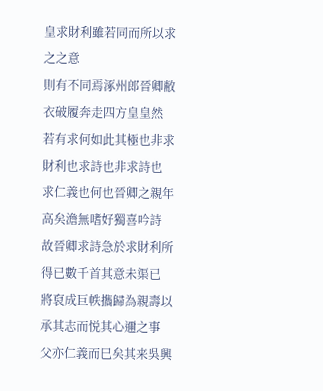皇求財利雖若同而所以求之之意
則有不同焉涿州郎晉卿敝衣破履奔走四方皇皇然
若有求何如此其極也非求財利也求詩也非求詩也
求仁義也何也晉卿之親年高矣澹無嗜好獨喜吟詩
故晉卿求詩急於求財利所得已數千首其意未渠已
將裒成巨帙㩦歸為親壽以承其志而悦其心邇之事
父亦仁義而巳矣其来吳興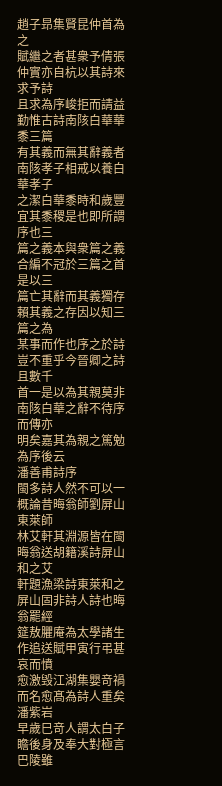趙子昻集賢昆仲首為之
賦繼之者甚衆予倩張仲實亦自杭以其詩來求予詩
且求為序峻拒而請益勤惟古詩南陔白華華黍三篇
有其義而無其辭義者南陔孝子相戒以養白華孝子
之潔白華黍時和歲豐宜其黍稷是也即所謂序也三
篇之義本與衆篇之義合編不冠於三篇之首是以三
篇亡其辭而其義獨存賴其義之存因以知三篇之為
某事而作也序之於詩豈不重乎今晉卿之詩且數千
首一是以為其親莫非南陔白華之辭不待序而傳亦
明矣嘉其為親之篤勉為序後云
潘善甫詩序
閩多詩人然不可以一概論昔晦翁師劉屏山東萊師
林艾軒其淵源皆在閩晦翁送胡籍溪詩屏山和之艾
軒題漁梁詩東萊和之屏山固非詩人詩也晦翁罷經
筵敖臞庵為太學諸生作追送賦甲寅行弔甚哀而憤
愈激毁江湖集嬰竒禍而名愈髙為詩人重矣潘紫岩
早歲巳竒人謂太白子瞻後身及奉大對極言巴陵雖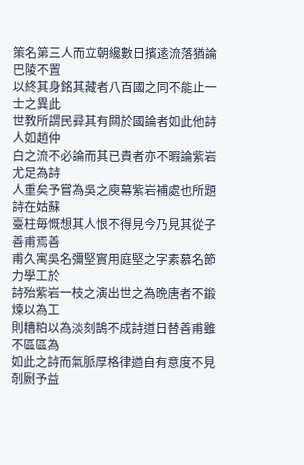策名第三人而立朝纔數日擯逺流落猶論巴陵不置
以終其身銘其藏者八百國之同不能止一士之異此
世教所謂民彛其有闗於國論者如此他詩人如趙仲
白之流不必論而其已貴者亦不暇論紫岩尤足為詩
人重矣予嘗為吳之庾幕紫岩補處也所題詩在姑蘇
臺柱毎慨想其人恨不得見今乃見其從子善甫焉善
甫久寓吳名彌堅實用庭堅之字素慕名節力學工於
詩殆紫岩一枝之演出世之為晩唐者不鍛煉以為工
則糟粕以為淡刻鵠不成詩道日替善甫雖不區區為
如此之詩而氣脈厚格律遒自有意度不見剞劂予益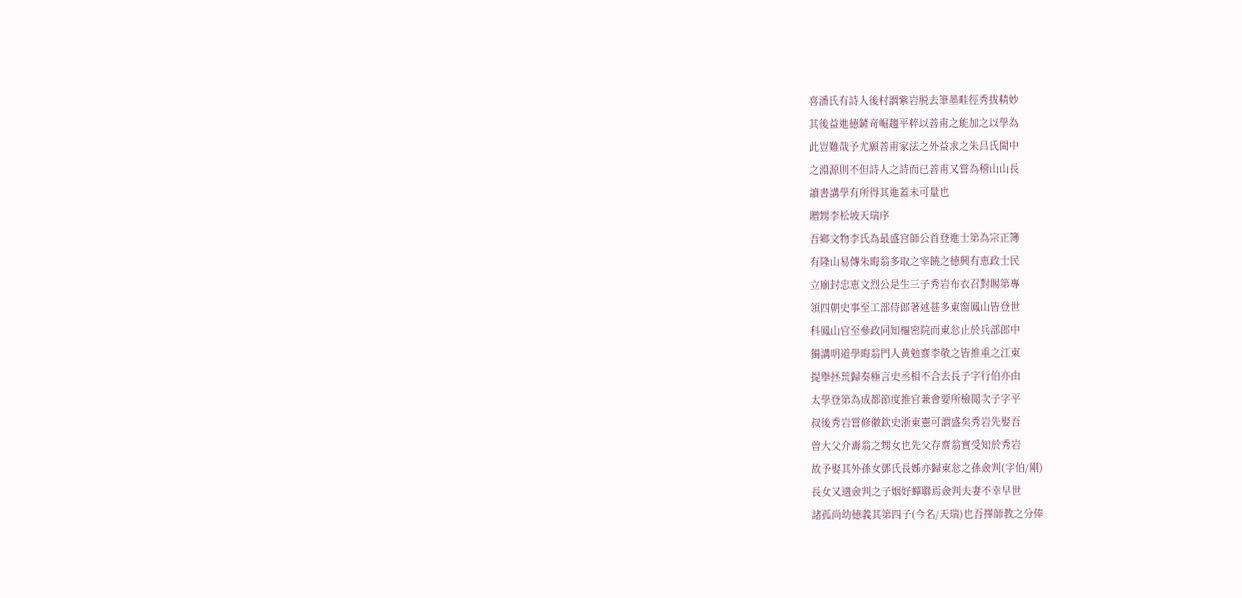喜潘氏有詩人後村謂紫岩脱去筆墨畦徑秀拔精妙
其後益進徳鏟竒崛趨平粹以善甫之能加之以學為
此豈難哉予尤願善甫家法之外益求之朱吕氏閩中
之淵源則不但詩人之詩而已善甫又嘗為稽山山長
讀書講學有所得其進蓋未可量也
贈甥李松坡天瑞序
吾鄉文物李氏為最盛宫師公首登進士第為宗正簿
有隆山易傳朱晦翁多取之宰饒之徳興有恵政士民
立廟封忠恵文烈公是生三子秀岩布衣召對賜第專
領四朝史事至工部侍郎著述甚多東窗鳳山皆登世
科鳳山官至參政同知樞密院而東忩止於兵部郎中
獨講明道學晦翁門人黄勉齋李敬之皆推重之江東
提舉拯荒歸奏極言史丞相不合去長子字行伯亦由
太學登第為成都節度推官兼㑹要所檢閲次子字平
叔後秀岩嘗修徽欽史浙東憲可謂盛矣秀岩先娶吾
曽大父介夀翁之甥女也先父存齋翁實受知於秀岩
故予娶其外孫女鄧氏長姊亦歸東忩之孫僉判(字伯/剛)
長女又適僉判之子姻好蟬聯焉僉判夫妻不幸早世
諸孤尚幼徳義其第四子(今名/天瑞)也吾擇師教之分俸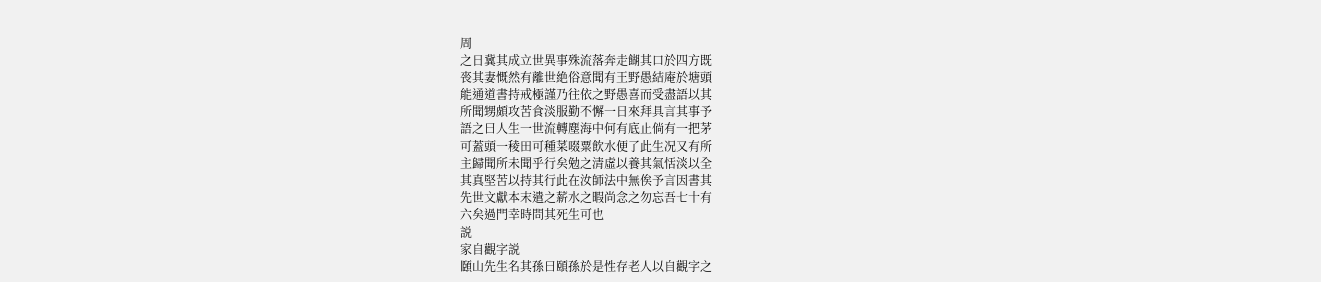周
之日冀其成立世異事殊流落奔走餬其口於四方既
䘮其妻慨然有離世絶俗意聞有王野愚結庵於塘頭
能通道書持戒極謹乃往依之野愚喜而受盡語以其
所聞甥頗攻苦食淡服勤不懈一日來拜具言其事予
語之曰人生一世流轉塵海中何有底止倘有一把茅
可蓋頭一稜田可種菜啜粟飲水便了此生况又有所
主歸聞所未聞乎行矣勉之清虛以養其氣恬淡以全
其真堅苦以持其行此在汝師法中無俟予言因書其
先世文獻本末遣之薪水之暇尚念之勿忘吾七十有
六矣過門幸時問其死生可也
説
家自觀字説
頥山先生名其孫曰頤孫於是性存老人以自觀字之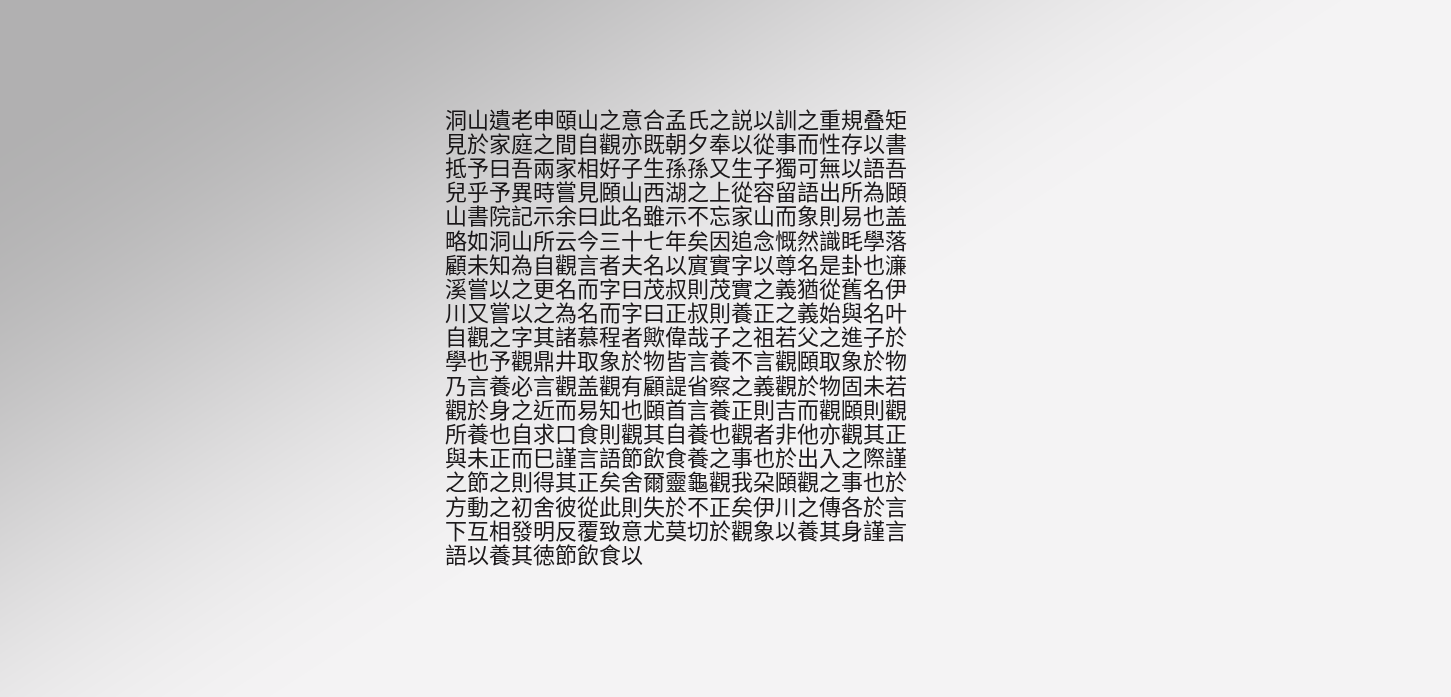洞山遺老申頤山之意合孟氏之説以訓之重規叠矩
見於家庭之間自觀亦既朝夕奉以從事而性存以書
抵予曰吾兩家相好子生孫孫又生子獨可無以語吾
兒乎予異時嘗見頥山西湖之上從容留語出所為頥
山書院記示余曰此名雖示不忘家山而象則易也盖
略如洞山所云今三十七年矣因追念慨然識眊學落
顧未知為自觀言者夫名以賔實字以尊名是卦也濓
溪嘗以之更名而字曰茂叔則茂實之義猶從舊名伊
川又嘗以之為名而字曰正叔則養正之義始與名叶
自觀之字其諸慕程者歟偉哉子之祖若父之進子於
學也予觀鼎井取象於物皆言養不言觀頥取象於物
乃言養必言觀盖觀有顧諟省察之義觀於物固未若
觀於身之近而易知也頥首言養正則吉而觀頥則觀
所養也自求口食則觀其自養也觀者非他亦觀其正
與未正而巳謹言語節飲食養之事也於出入之際謹
之節之則得其正矣舍爾靈龜觀我朶頥觀之事也於
方動之初舍彼從此則失於不正矣伊川之傳各於言
下互相發明反覆致意尤莫切於觀象以養其身謹言
語以養其徳節飲食以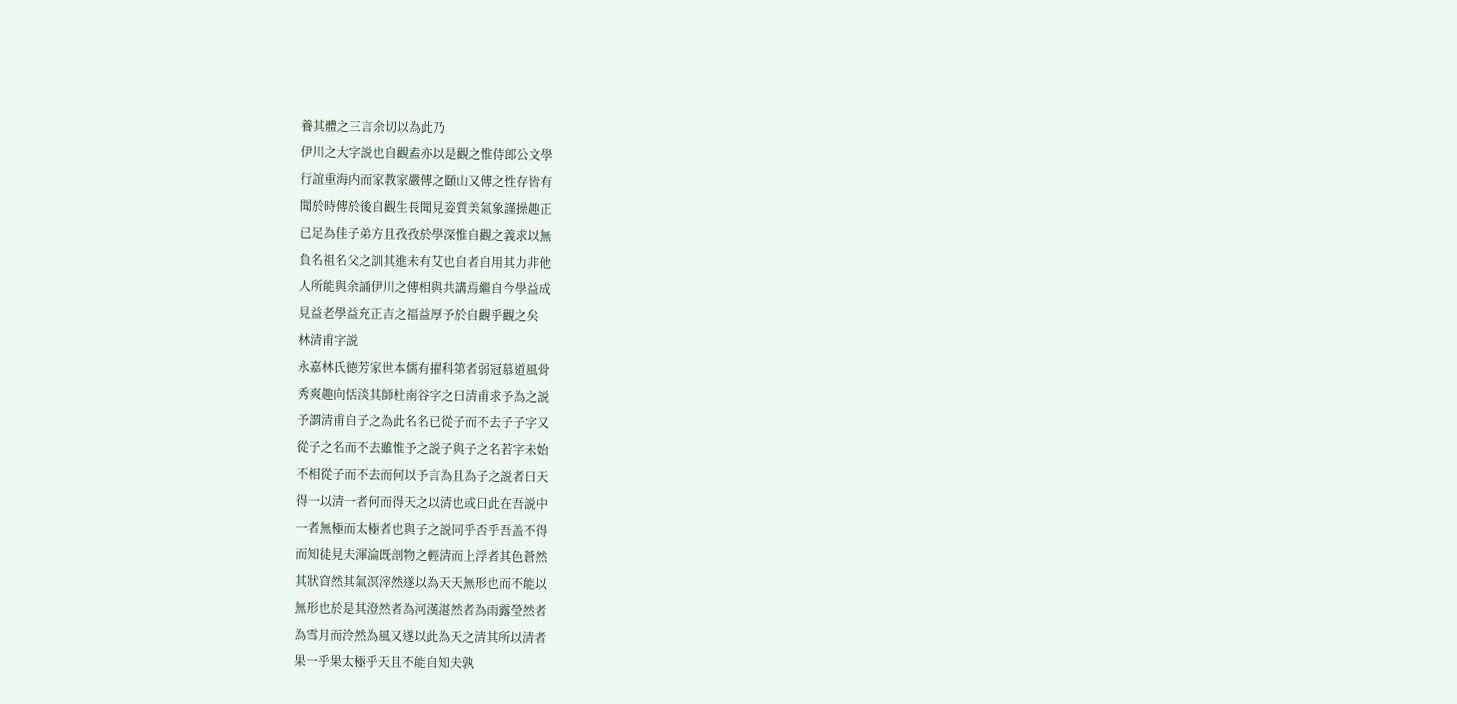養其體之三言余切以為此乃
伊川之大字説也自觀盍亦以是觀之惟侍郎公文學
行誼重海内而家教家嚴傳之頥山又傳之性存皆有
聞於時傳於後自觀生長聞見姿質美氣象謹操趣正
已足為佳子弟方且孜孜於學深惟自觀之義求以無
負名祖名父之訓其進未有艾也自者自用其力非他
人所能與余誦伊川之傳相與共講焉繼自今學益成
見益老學益充正吉之福益厚予於自觀乎觀之矣
林清甫字説
永嘉林氏徳芳家世本儒有擢科第者弱冠慕道風骨
秀爽趣向恬淡其師杜南谷字之曰清甫求予為之説
予謂清甫自子之為此名名已從子而不去子子字又
從子之名而不去雖惟予之説子與子之名若字未始
不相從子而不去而何以予言為且為子之説者曰天
得一以清一者何而得天之以清也或曰此在吾説中
一者無極而太極者也與子之説同乎否乎吾盖不得
而知徒見夫渾淪既剖物之輕清而上浮者其色蒼然
其狀窅然其氣溟滓然遂以為天天無形也而不能以
無形也於是其澄然者為河漢湛然者為雨露瑩然者
為雪月而泠然為風又遂以此為天之清其所以清者
果一乎果太極乎天且不能自知夫孰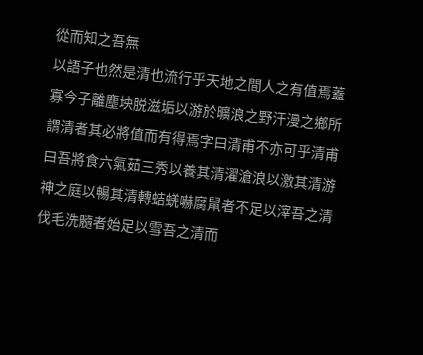從而知之吾無
以語子也然是清也流行乎天地之間人之有值焉蓋
寡今子離塵坱脱滋垢以游於曠浪之野汗漫之鄉所
謂清者其必將值而有得焉字曰清甫不亦可乎清甫
曰吾將食六氣茹三秀以養其清濯滄浪以激其清游
神之庭以暢其清轉蛣蜣嚇腐䑕者不足以滓吾之清
伐毛洗髓者始足以雪吾之清而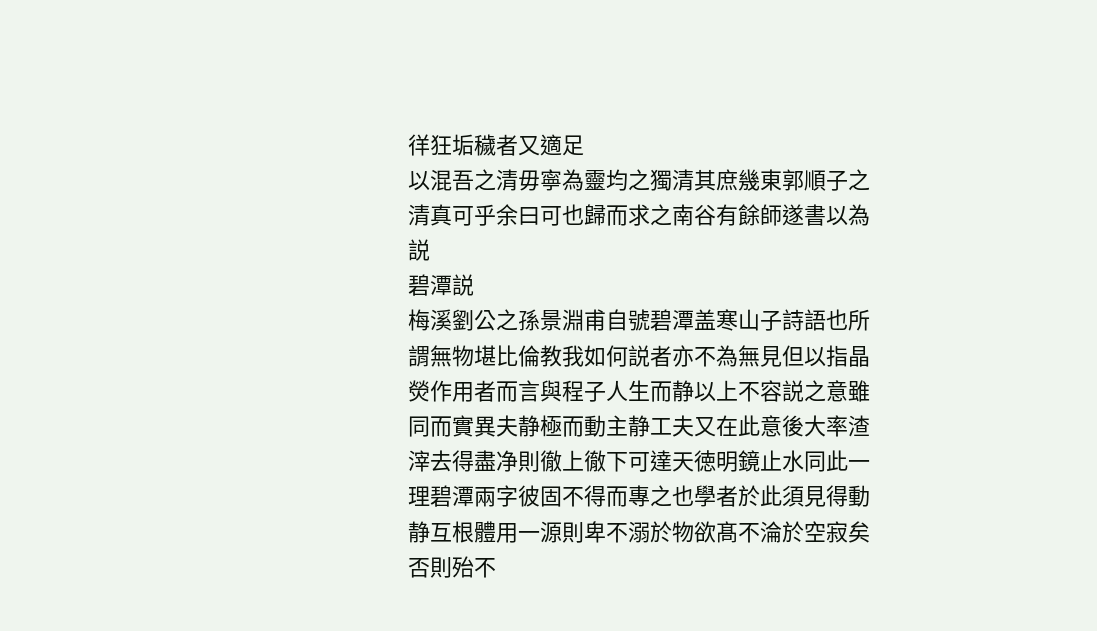徉狂垢穢者又適足
以混吾之清毋寧為靈均之獨清其庶㡬東郭順子之
清真可乎余曰可也歸而求之南谷有餘師遂書以為
説
碧潭説
梅溪劉公之孫景淵甫自號碧潭盖寒山子詩語也所
謂無物堪比倫教我如何説者亦不為無見但以指晶
熒作用者而言與程子人生而静以上不容説之意雖
同而實異夫静極而動主静工夫又在此意後大率渣
滓去得盡净則徹上徹下可達天徳明鏡止水同此一
理碧潭兩字彼固不得而專之也學者於此須見得動
静互根體用一源則卑不溺於物欲髙不淪於空寂矣
否則殆不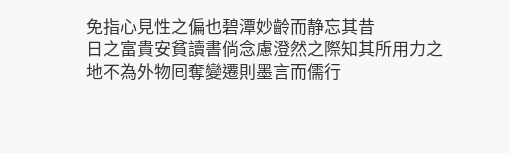免指心見性之偏也碧潭妙齡而静忘其昔
日之富貴安貧讀書倘念慮澄然之際知其所用力之
地不為外物囘奪變遷則墨言而儒行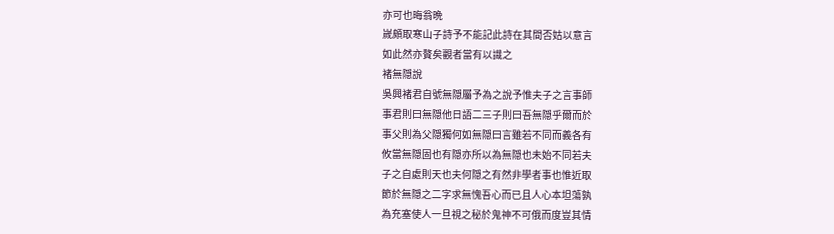亦可也晦翁晩
嵗頗取寒山子詩予不能記此詩在其間否姑以意言
如此然亦贅矣觀者當有以識之
褚無隠說
吳興褚君自號無隠屬予為之說予惟夫子之言事師
事君則曰無隠他日語二三子則曰吾無隠乎爾而於
事父則為父隠獨何如無隠曰言雖若不同而義各有
攸當無隠固也有隠亦所以為無隠也未始不同若夫
子之自處則天也夫何隠之有然非學者事也惟近取
節於無隠之二字求無愧吾心而已且人心本坦蕩孰
為充塞使人一旦視之秘於鬼神不可俄而度豈其情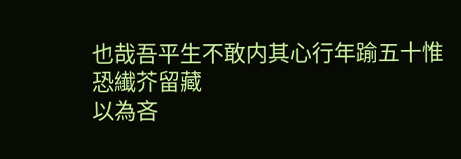也哉吾平生不敢内其心行年踰五十惟恐纎芥留藏
以為吝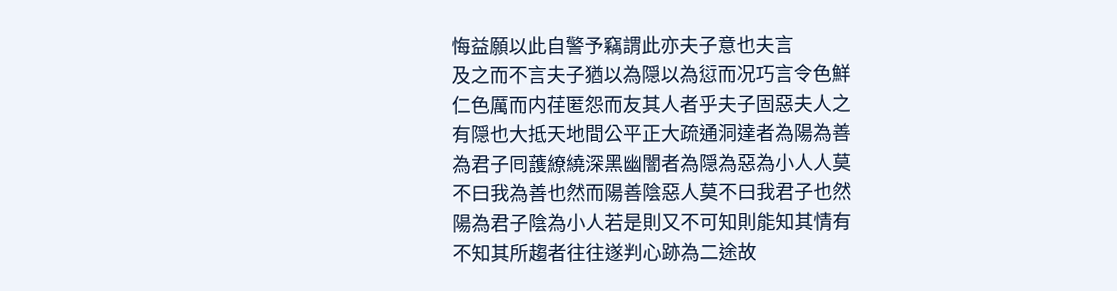悔益願以此自警予竊謂此亦夫子意也夫言
及之而不言夫子猶以為隠以為愆而况巧言令色鮮
仁色厲而内荏匿怨而友其人者乎夫子固惡夫人之
有隠也大抵天地間公平正大疏通洞達者為陽為善
為君子囘䕶繚繞深黑幽闇者為隠為惡為小人人莫
不曰我為善也然而陽善陰惡人莫不曰我君子也然
陽為君子陰為小人若是則又不可知則能知其情有
不知其所趨者往往遂判心跡為二途故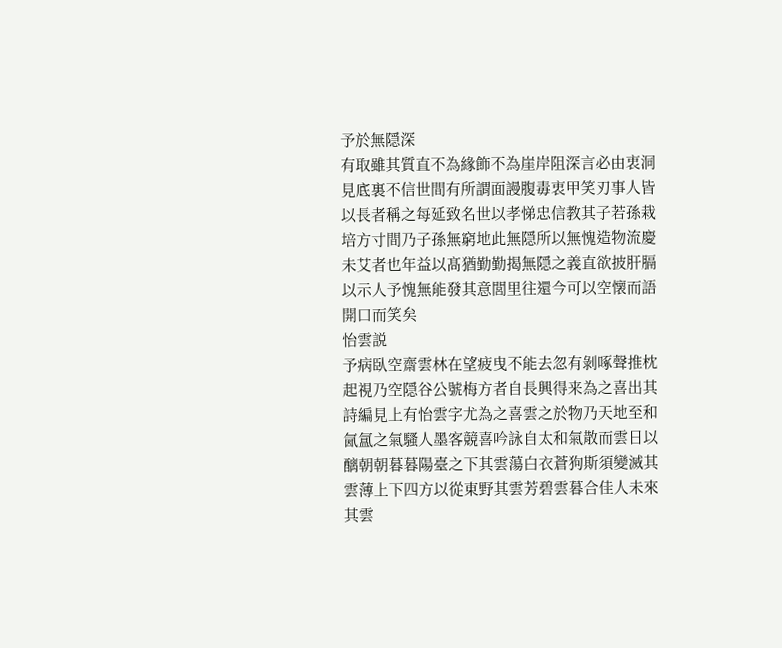予於無隠深
有取雖其質直不為緣飾不為崖岸阻深言必由衷洞
見底裏不信世間有所謂面謾腹毒衷甲笑刃事人皆
以長者稱之每延致名世以孝悌忠信教其子若孫栽
培方寸間乃子孫無窮地此無隠所以無愧造物流慶
未艾者也年益以髙猶勤勤揭無隠之義直欲披肝膈
以示人予愧無能發其意閭里往還今可以空懐而語
開口而笑矣
怡雲説
予病臥空齋雲林在望疲曳不能去忽有剝啄聲推枕
起視乃空隠谷公號梅方者自長興得来為之喜出其
詩編見上有怡雲字尤為之喜雲之於物乃天地至和
氤氲之氣騷人墨客競喜吟詠自太和氣散而雲日以
醨朝朝暮暮陽臺之下其雲蕩白衣蒼狗斯須變滅其
雲薄上下四方以從東野其雲芳碧雲暮合佳人未來
其雲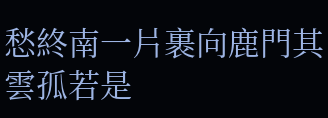愁終南一片裹向鹿門其雲孤若是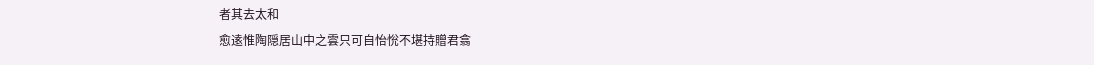者其去太和
愈逺惟陶隠居山中之雲只可自怡恱不堪持贈君翕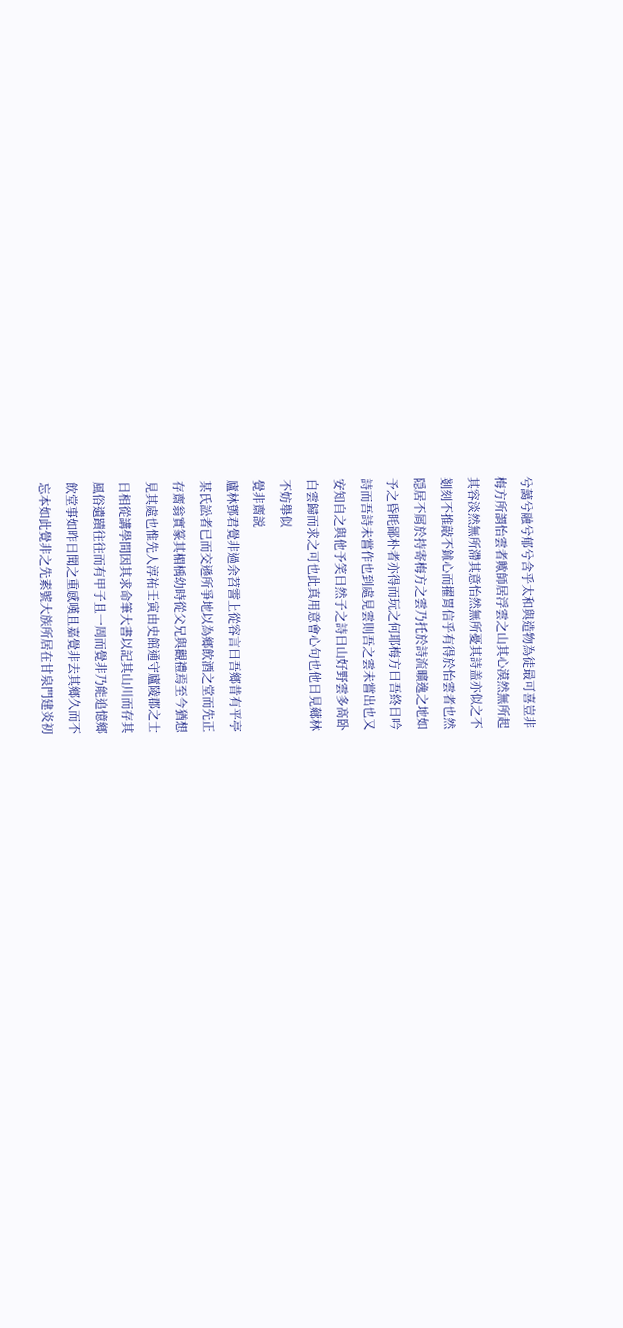兮藹兮融兮郁兮含乎太和與造物為徒最可喜豈非
梅方所謂怡雲者歟師居浮雲之山其心漠然無所起
其容淡然無所滯其意怡然無所憂其詩盖亦似之不
剗刻不推敲不鉥心而擢胃信乎有得於怡雲者也然
隠居不屑於持寄梅方之雲乃托於詩流曠逸之地如
予之昏眊鄙朴者亦得而玩之何耶梅方曰吾終日吟
詩而吾詩未嘗作也到處見雲則吾之雲未嘗出也又
安知自之與他予笑曰然子之詩曰山好野雲多髙卧
白雲歸而求之可也此真用意㑹心句也他日見薌林
不妨舉似
覺非齋説
廬林鄧君覺非過余苕霅上從容言曰吾鄉昔有平亭
某氏訟者已而交遜所爭地以為鄉飲酒之堂而先正
存齋翁實篆其楣楀幼時從父兄與觀禮焉至今猶想
見其處也惟先人淳祐壬寅由史館通守廬陵郡之士
日相從講學間因其求命筆大書以記其山川而存其
風俗遺蹟往往而有甲子且一周而覺非乃能追憶鄉
飲堂事如昨日聞之重感嘆且嘉覺非去其鄉久而不
忘本如此覺非之先素號大族所居在甘泉門建炎初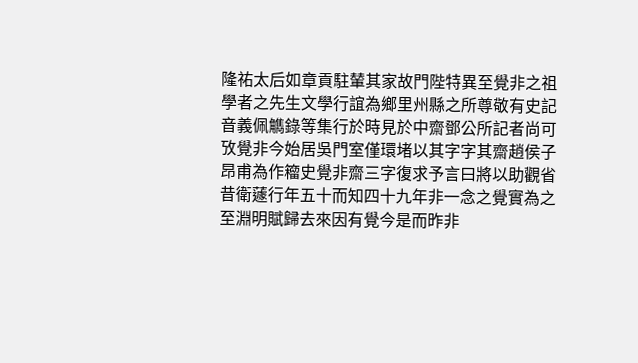隆祐太后如章貢駐輦其家故門陛特異至覺非之祖
學者之先生文學行誼為鄉里州縣之所尊敬有史記
音義佩觹錄等集行於時見於中齋鄧公所記者尚可
攷覺非今始居吳門室僅環堵以其字字其齋趙侯子
昂甫為作籕史覺非齋三字復求予言曰將以助觀省
昔衛蘧行年五十而知四十九年非一念之覺實為之
至淵明賦歸去來因有覺今是而昨非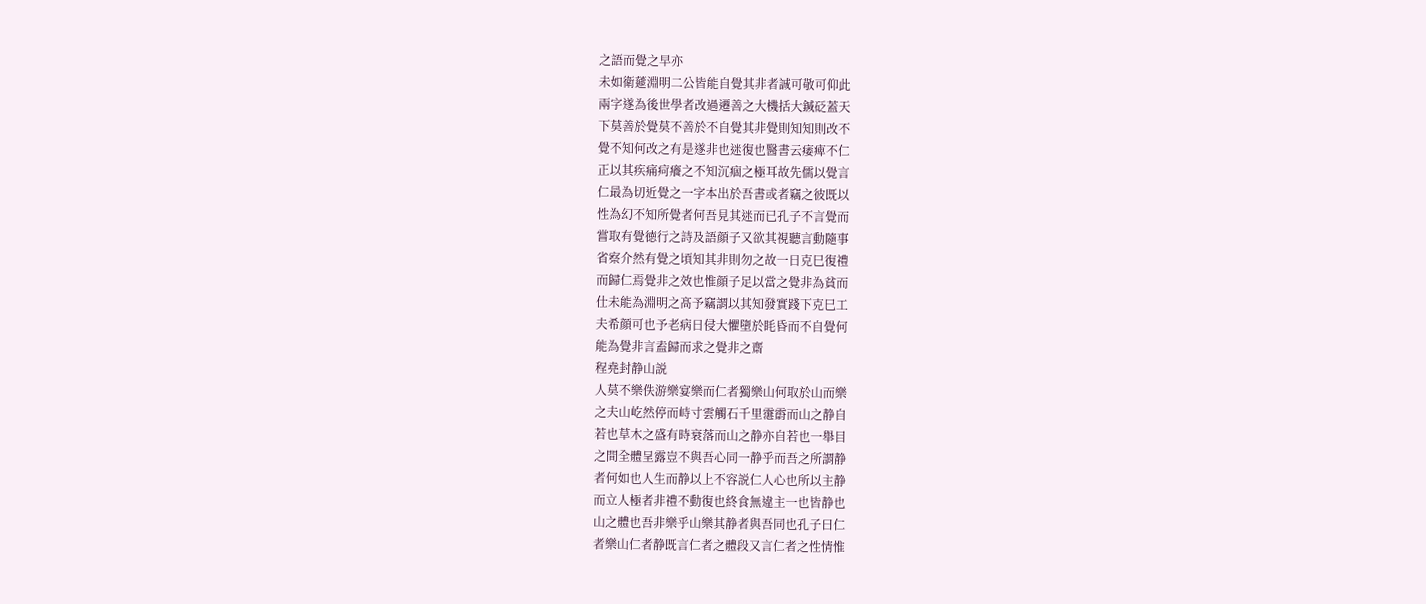之語而覺之早亦
未如衛蘧淵明二公皆能自覺其非者誠可敬可仰此
兩字遂為後世學者改過遷善之大機括大鍼砭蓋天
下莫善於覺莫不善於不自覺其非覺則知知則改不
覺不知何改之有是遂非也迷復也醫書云痿痺不仁
正以其疾痛疴癢之不知沉痼之極耳故先儒以覺言
仁最為切近覺之一字本出於吾書或者竊之彼既以
性為幻不知所覺者何吾見其迷而已孔子不言覺而
嘗取有覺徳行之詩及語顔子又欲其視聽言動隨事
省察介然有覺之頃知其非則勿之故一日克巳復禮
而歸仁焉覺非之效也惟顔子足以當之覺非為貧而
仕未能為淵明之髙予竊謂以其知發實踐下克巳工
夫希顔可也予老病日侵大懼墮於眊昏而不自覺何
能為覺非言盍歸而求之覺非之齋
程堯封静山説
人莫不樂佚游樂宴樂而仁者獨樂山何取於山而樂
之夫山屹然停而峙寸雲觸石千里霮霨而山之静自
若也草木之盛有時衰落而山之静亦自若也一舉目
之間全體呈露豈不與吾心同一静乎而吾之所謂静
者何如也人生而静以上不容説仁人心也所以主静
而立人極者非禮不動復也終食無違主一也皆静也
山之體也吾非樂乎山樂其静者與吾同也孔子曰仁
者樂山仁者静既言仁者之體段又言仁者之性情惟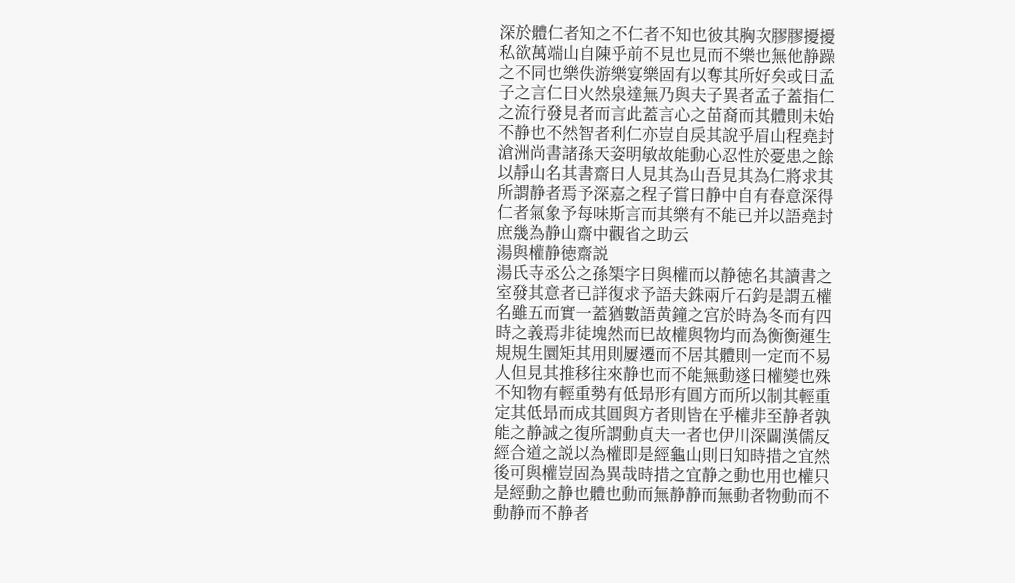深於體仁者知之不仁者不知也彼其胸次膠膠擾擾
私欲萬端山自陳乎前不見也見而不樂也無他静躁
之不同也樂佚游樂宴樂固有以奪其所好矣或曰孟
子之言仁曰火然泉達無乃與夫子異者孟子蓋指仁
之流行發見者而言此蓋言心之苗裔而其體則未始
不静也不然智者利仁亦豈自戾其說乎眉山程堯封
滄洲尚書諸孫天姿明敏故能動心忍性於憂患之餘
以靜山名其書齋曰人見其為山吾見其為仁將求其
所謂静者焉予深嘉之程子嘗曰静中自有春意深得
仁者氣象予每味斯言而其樂有不能已并以語堯封
庶㡬為静山齋中觀省之助云
湯與權静徳齋説
湯氏寺丞公之孫榘字曰與權而以静徳名其讀書之
室發其意者已詳復求予語夫銖兩斤石鈞是謂五權
名雖五而實一蓋猶數語黄鐘之宫於時為冬而有四
時之義焉非徒塊然而巳故權與物均而為衡衡運生
規規生圜矩其用則屢遷而不居其體則一定而不易
人但見其推移往來静也而不能無動遂曰權變也殊
不知物有輕重勢有低昻形有圓方而所以制其輕重
定其低昻而成其圓與方者則皆在乎權非至静者孰
能之静誠之復所謂動貞夫一者也伊川深闢漢儒反
經合道之説以為權即是經龜山則曰知時措之宜然
後可與權豈固為異哉時措之宜静之動也用也權只
是經動之静也體也動而無静静而無動者物動而不
動静而不静者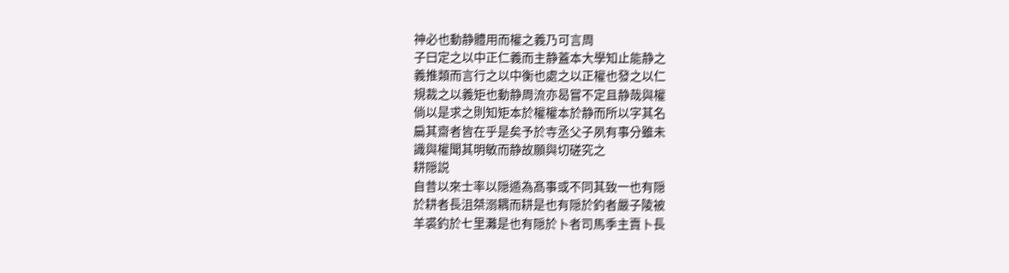神必也動静體用而權之義乃可言周
子曰定之以中正仁義而主静蓋本大學知止能静之
義推類而言行之以中衡也處之以正權也發之以仁
規裁之以義矩也動静周流亦曷嘗不定且静哉與權
倘以是求之則知矩本於權權本於静而所以字其名
扁其齋者皆在乎是矣予於寺丞父子夙有事分雖未
識與權聞其明敏而静故願與切磋究之
耕隠説
自昔以來士率以隠遁為髙事或不同其致一也有隠
於耕者長沮桀溺耦而耕是也有隠於釣者嚴子陵被
羊裘釣於七里灘是也有隠於卜者司馬季主賣卜長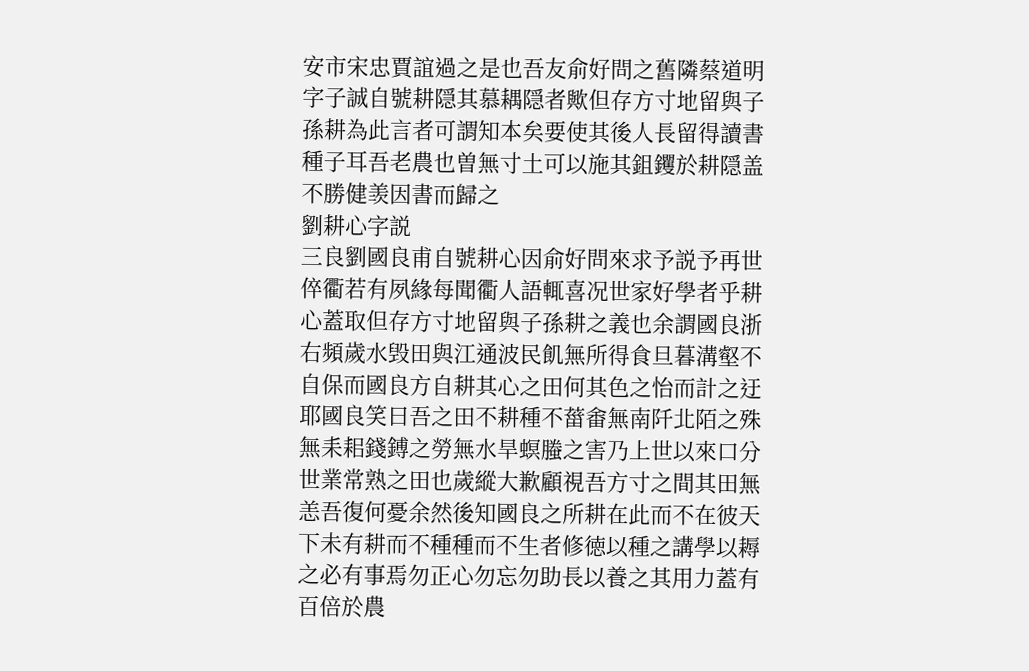安市宋忠賈誼過之是也吾友俞好問之舊隣蔡道明
字子誠自號耕隠其慕耦隠者歟但存方寸地留與子
孫耕為此言者可謂知本矣要使其後人長留得讀書
種子耳吾老農也曽無寸土可以施其鉏钁於耕隠盖
不勝健羡因書而歸之
劉耕心字説
三良劉國良甫自號耕心因俞好問來求予説予再世
倅衢若有夙緣每聞衢人語輒喜况世家好學者乎耕
心蓋取但存方寸地留與子孫耕之義也余謂國良浙
右頻歲水毁田與江通波民飢無所得食旦暮溝壑不
自保而國良方自耕其心之田何其色之怡而計之迂
耶國良笑曰吾之田不耕種不葘畬無南阡北陌之殊
無耒耜錢鎛之勞無水旱螟螣之害乃上世以來口分
世業常熟之田也歲縱大歉顧視吾方寸之間其田無
恙吾復何憂余然後知國良之所耕在此而不在彼天
下未有耕而不種種而不生者修徳以種之講學以耨
之必有事焉勿正心勿忘勿助長以養之其用力蓋有
百倍於農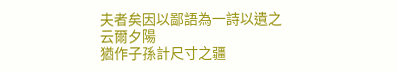夫者矣因以鄙語為一詩以遺之云爾夕陽
猶作子孫計尺寸之疆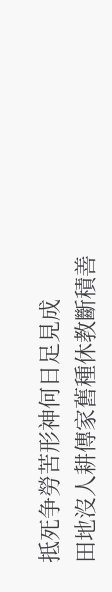抵死争勞苦形神何日足見成
田地沒人耕傳家舊種休教斷積善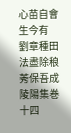心苗自會生今有
劉章種田法盡除稂莠保吾成
陵陽集巻十四